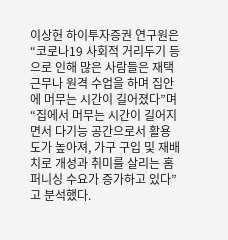이상헌 하이투자증권 연구원은 “코로나19 사회적 거리두기 등으로 인해 많은 사람들은 재택 근무나 원격 수업을 하며 집안에 머무는 시간이 길어졌다”며 “집에서 머무는 시간이 길어지면서 다기능 공간으로서 활용도가 높아져, 가구 구입 및 재배치로 개성과 취미를 살리는 홈퍼니싱 수요가 증가하고 있다”고 분석했다.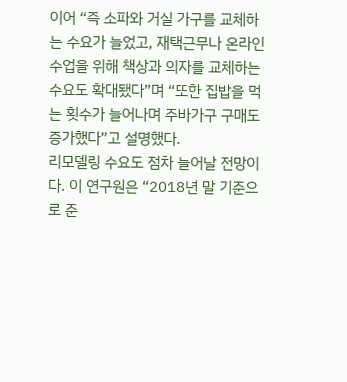이어 “즉 소파와 거실 가구를 교체하는 수요가 늘었고, 재택근무나 온라인 수업을 위해 책상과 의자를 교체하는 수요도 확대됐다”며 “또한 집밥을 먹는 횟수가 늘어나며 주바가구 구매도 증가했다”고 설명했다.
리모델링 수요도 점차 늘어날 전망이다. 이 연구원은 “2018년 말 기준으로 준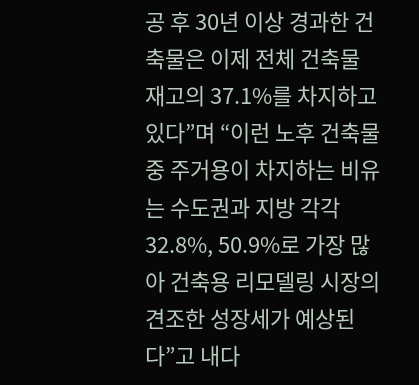공 후 30년 이상 경과한 건축물은 이제 전체 건축물 재고의 37.1%를 차지하고 있다”며 “이런 노후 건축물 중 주거용이 차지하는 비유는 수도권과 지방 각각 32.8%, 50.9%로 가장 많아 건축용 리모델링 시장의 견조한 성장세가 예상된다”고 내다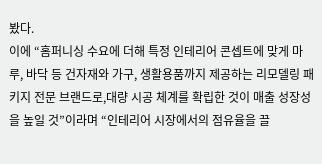봤다.
이에 “홈퍼니싱 수요에 더해 특정 인테리어 콘셉트에 맞게 마루, 바닥 등 건자재와 가구, 생활용품까지 제공하는 리모델링 패키지 전문 브랜드로,대량 시공 체계를 확립한 것이 매출 성장성을 높일 것”이라며 “인테리어 시장에서의 점유율을 끌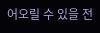어오릴 수 있을 전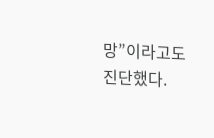망”이라고도 진단했다.